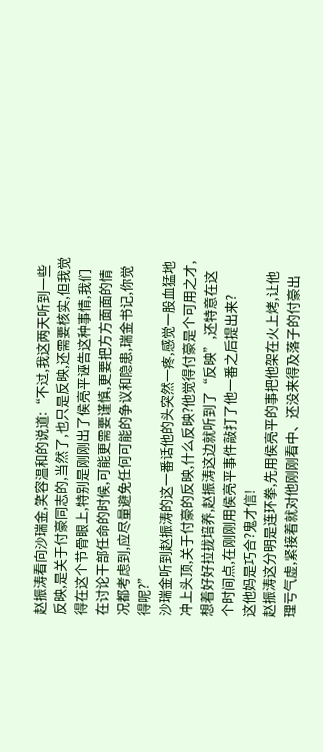赵振涛看向沙瑞金,笑容温和的说道:“不过,我这两天听到一些反映,是关于付豪同志的,当然了,也只是反映,还需要核实,但我觉得在这个节骨眼上,特别是刚刚出了侯亮平诬告这种事情,我们在讨论干部任命的时候,可能更需要谨慎,更要把方方面面的情况都考虑到,应尽量避免任何可能的争议和隐患,瑞金书记,你觉得呢?”
沙瑞金听到赵振涛的这一番话他的头突然一疼,感觉一股血猛地冲上头顶,关于付豪的反映,什么反映?他觉得付豪是个可用之才,想着好好拉拢培养,赵振涛这边就听到了“反映”,还特意在这个时间点,在刚刚用侯亮平事件敲打了他一番之后提出来?
这他妈是巧合?鬼才信!
赵振涛这分明是连环拳,先用侯亮平的事把他架在火上烤,让他理亏气虚,紧接着就对他刚刚看中、还没来得及落子的付豪出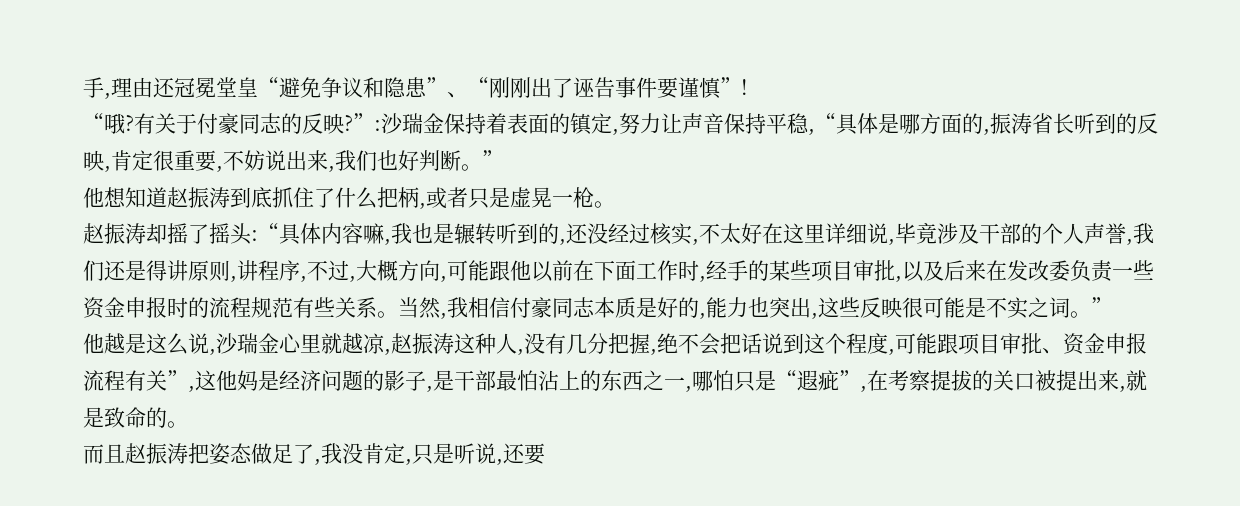手,理由还冠冕堂皇“避免争议和隐患”、“刚刚出了诬告事件要谨慎”!
“哦?有关于付豪同志的反映?”:沙瑞金保持着表面的镇定,努力让声音保持平稳,“具体是哪方面的,振涛省长听到的反映,肯定很重要,不妨说出来,我们也好判断。”
他想知道赵振涛到底抓住了什么把柄,或者只是虚晃一枪。
赵振涛却摇了摇头:“具体内容嘛,我也是辗转听到的,还没经过核实,不太好在这里详细说,毕竟涉及干部的个人声誉,我们还是得讲原则,讲程序,不过,大概方向,可能跟他以前在下面工作时,经手的某些项目审批,以及后来在发改委负责一些资金申报时的流程规范有些关系。当然,我相信付豪同志本质是好的,能力也突出,这些反映很可能是不实之词。”
他越是这么说,沙瑞金心里就越凉,赵振涛这种人,没有几分把握,绝不会把话说到这个程度,可能跟项目审批、资金申报流程有关”,这他妈是经济问题的影子,是干部最怕沾上的东西之一,哪怕只是“遐疵”,在考察提拔的关口被提出来,就是致命的。
而且赵振涛把姿态做足了,我没肯定,只是听说,还要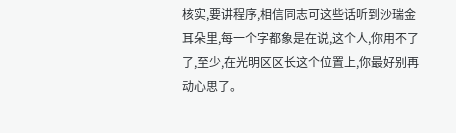核实,要讲程序,相信同志可这些话听到沙瑞金耳朵里,每一个字都象是在说,这个人,你用不了了,至少,在光明区区长这个位置上,你最好别再动心思了。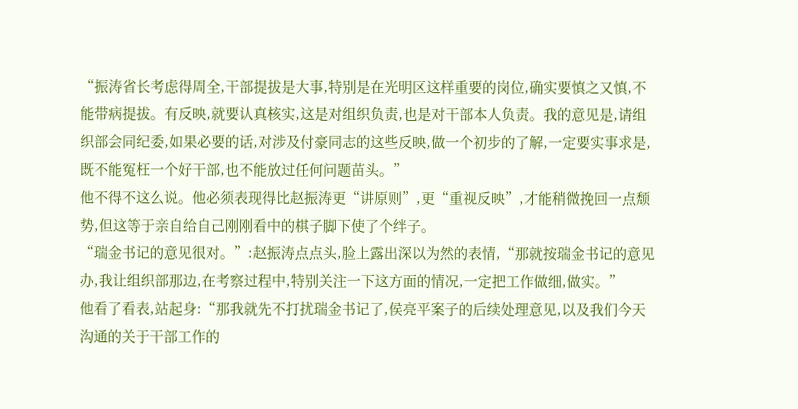“振涛省长考虑得周全,干部提拔是大事,特别是在光明区这样重要的岗位,确实要慎之又慎,不能带病提拔。有反映,就要认真核实,这是对组织负责,也是对干部本人负责。我的意见是,请组织部会同纪委,如果必要的话,对涉及付豪同志的这些反映,做一个初步的了解,一定要实事求是,既不能冤枉一个好干部,也不能放过任何问题苗头。”
他不得不这么说。他必须表现得比赵振涛更“讲原则”,更“重视反映”,才能稍微挽回一点颓势,但这等于亲自给自己刚刚看中的棋子脚下使了个绊子。
“瑞金书记的意见很对。”:赵振涛点点头,脸上露出深以为然的表情,“那就按瑞金书记的意见办,我让组织部那边,在考察过程中,特别关注一下这方面的情况,一定把工作做细,做实。”
他看了看表,站起身:“那我就先不打扰瑞金书记了,侯亮平案子的后续处理意见,以及我们今天沟通的关于干部工作的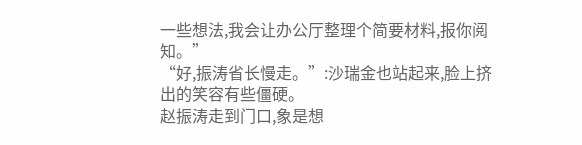一些想法,我会让办公厅整理个简要材料,报你阅知。”
“好,振涛省长慢走。”:沙瑞金也站起来,脸上挤出的笑容有些僵硬。
赵振涛走到门口,象是想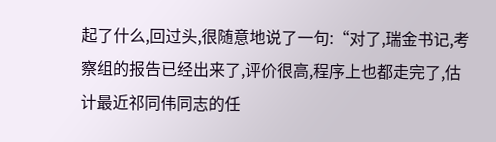起了什么,回过头,很随意地说了一句:“对了,瑞金书记,考察组的报告已经出来了,评价很高,程序上也都走完了,估计最近祁同伟同志的任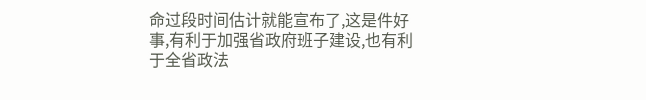命过段时间估计就能宣布了,这是件好事,有利于加强省政府班子建设,也有利于全省政法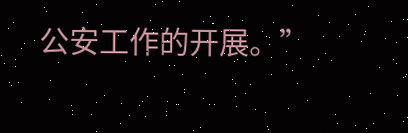公安工作的开展。”